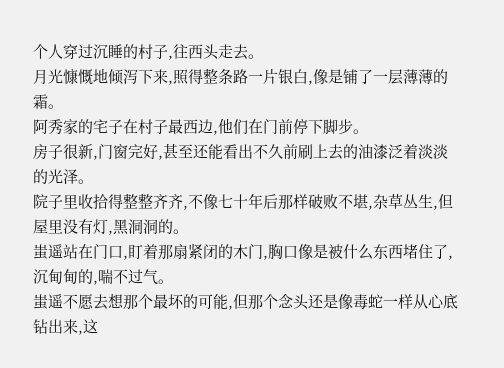个人穿过沉睡的村子,往西头走去。
月光慷慨地倾泻下来,照得整条路一片银白,像是铺了一层薄薄的霜。
阿秀家的宅子在村子最西边,他们在门前停下脚步。
房子很新,门窗完好,甚至还能看出不久前刷上去的油漆泛着淡淡的光泽。
院子里收拾得整整齐齐,不像七十年后那样破败不堪,杂草丛生,但屋里没有灯,黑洞洞的。
蚩遥站在门口,盯着那扇紧闭的木门,胸口像是被什么东西堵住了,沉甸甸的,喘不过气。
蚩遥不愿去想那个最坏的可能,但那个念头还是像毒蛇一样从心底钻出来,这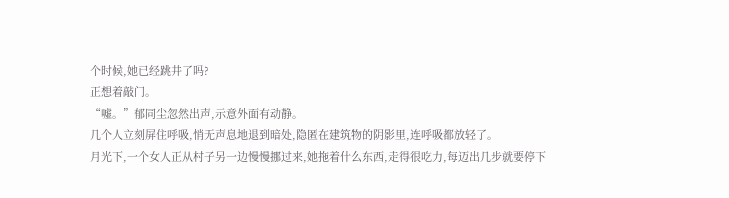个时候,她已经跳井了吗?
正想着敲门。
“嘘。”郁同尘忽然出声,示意外面有动静。
几个人立刻屏住呼吸,悄无声息地退到暗处,隐匿在建筑物的阴影里,连呼吸都放轻了。
月光下,一个女人正从村子另一边慢慢挪过来,她拖着什么东西,走得很吃力,每迈出几步就要停下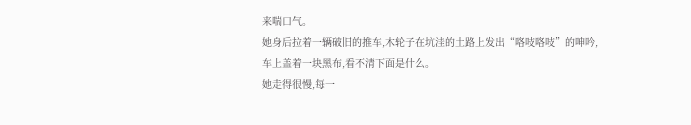来喘口气。
她身后拉着一辆破旧的推车,木轮子在坑洼的土路上发出“咯吱咯吱”的呻吟,车上盖着一块黑布,看不清下面是什么。
她走得很慢,每一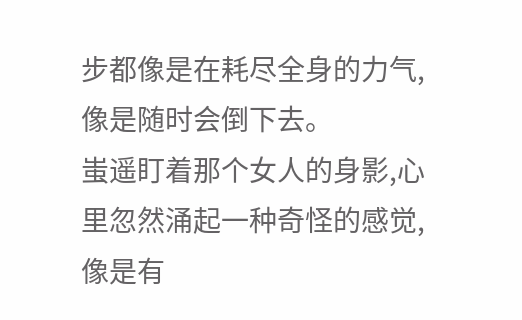步都像是在耗尽全身的力气,像是随时会倒下去。
蚩遥盯着那个女人的身影,心里忽然涌起一种奇怪的感觉,像是有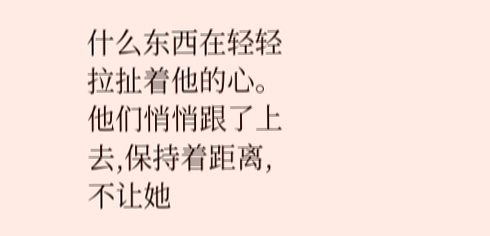什么东西在轻轻拉扯着他的心。
他们悄悄跟了上去,保持着距离,不让她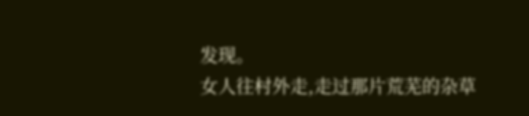发现。
女人往村外走,走过那片荒芜的杂草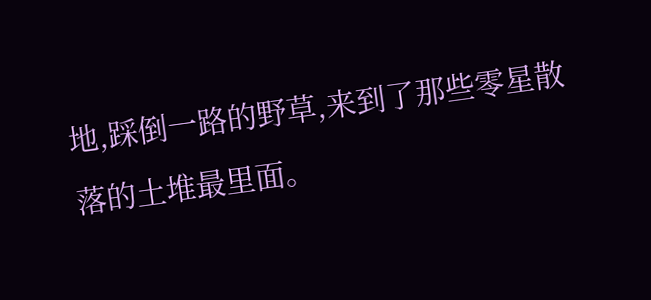地,踩倒一路的野草,来到了那些零星散落的土堆最里面。